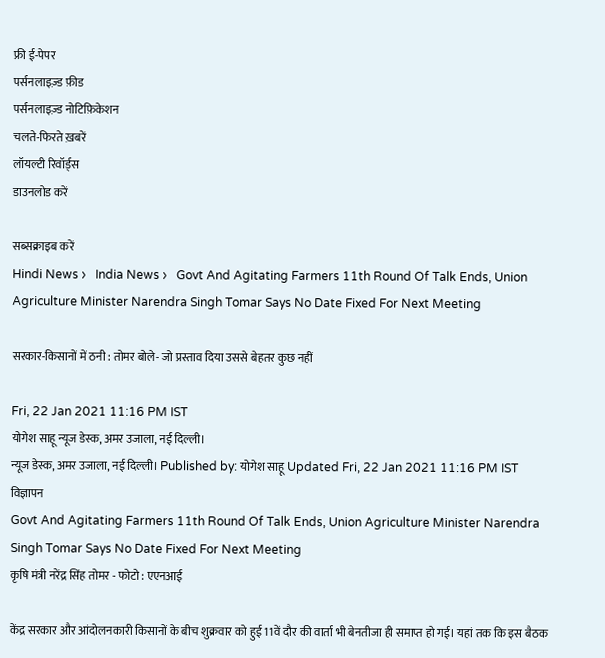फ्री ई-पेपर
पर्सनलाइज़्ड फ़ीड
पर्सनलाइज़्ड नोटिफ़िकेशन
चलते-फिरते ख़बरें
लॉयल्टी रिवॉर्ड्स
डाउनलोड करें

सब्सक्राइब करें
Hindi News ›   India News ›   Govt And Agitating Farmers 11th Round Of Talk Ends, Union Agriculture Minister Narendra Singh Tomar Says No Date Fixed For Next Meeting

सरकार-किसानों में ठनी : तोमर बोले- जो प्रस्ताव दिया उससे बेहतर कुछ नहीं

Fri, 22 Jan 2021 11:16 PM IST
योगेश साहू न्यूज डेस्क, अमर उजाला, नई दिल्ली।
न्यूज डेस्क, अमर उजाला, नई दिल्ली। Published by: योगेश साहू Updated Fri, 22 Jan 2021 11:16 PM IST
विज्ञापन
Govt And Agitating Farmers 11th Round Of Talk Ends, Union Agriculture Minister Narendra Singh Tomar Says No Date Fixed For Next Meeting
कृषि मंत्री नरेंद्र सिंह तोमर - फोटो : एएनआई

केंद्र सरकार और आंदोलनकारी किसानों के बीच शुक्रवार को हुई 11वें दौर की वार्ता भी बेनतीजा ही समाप्त हो गई। यहां तक कि इस बैठक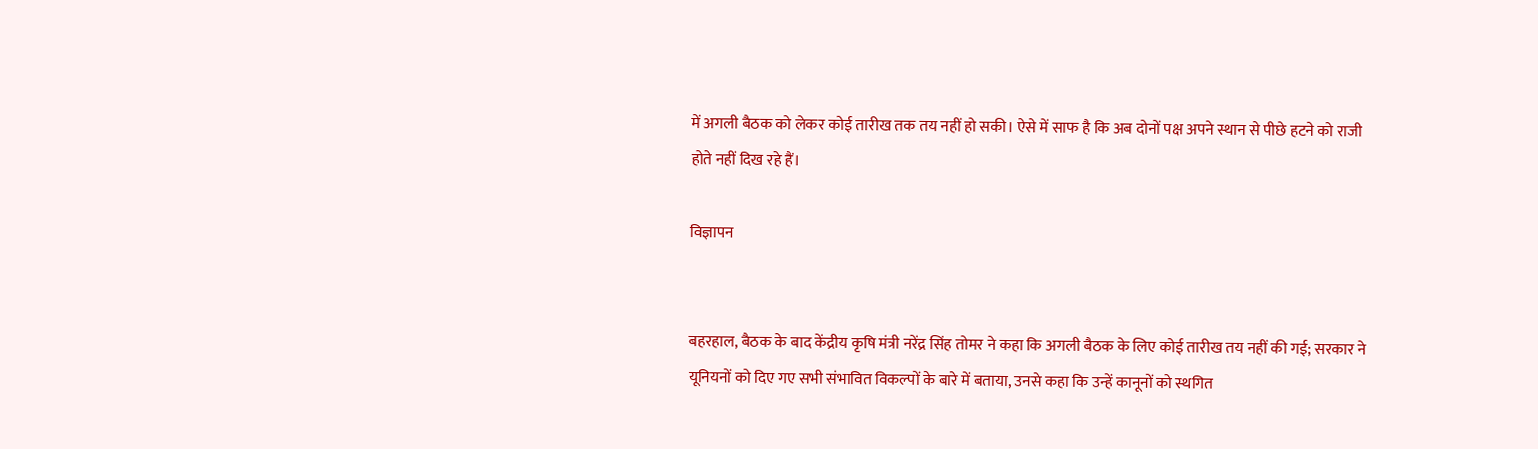में अगली बैठक को लेकर कोई तारीख तक तय नहीं हो सकी। ऐसे में साफ है कि अब दोनों पक्ष अपने स्थान से पीछे हटने को राजी होते नहीं दिख रहे हैं।

विज्ञापन


बहरहाल, बैठक के बाद केंद्रीय कृषि मंत्री नरेंद्र सिंह तोमर ने कहा कि अगली बैठक के लिए कोई तारीख तय नहीं की गई; सरकार ने यूनियनों को दिए गए सभी संभावित विकल्पों के बारे में बताया, उनसे कहा कि उन्हें कानूनों को स्थगित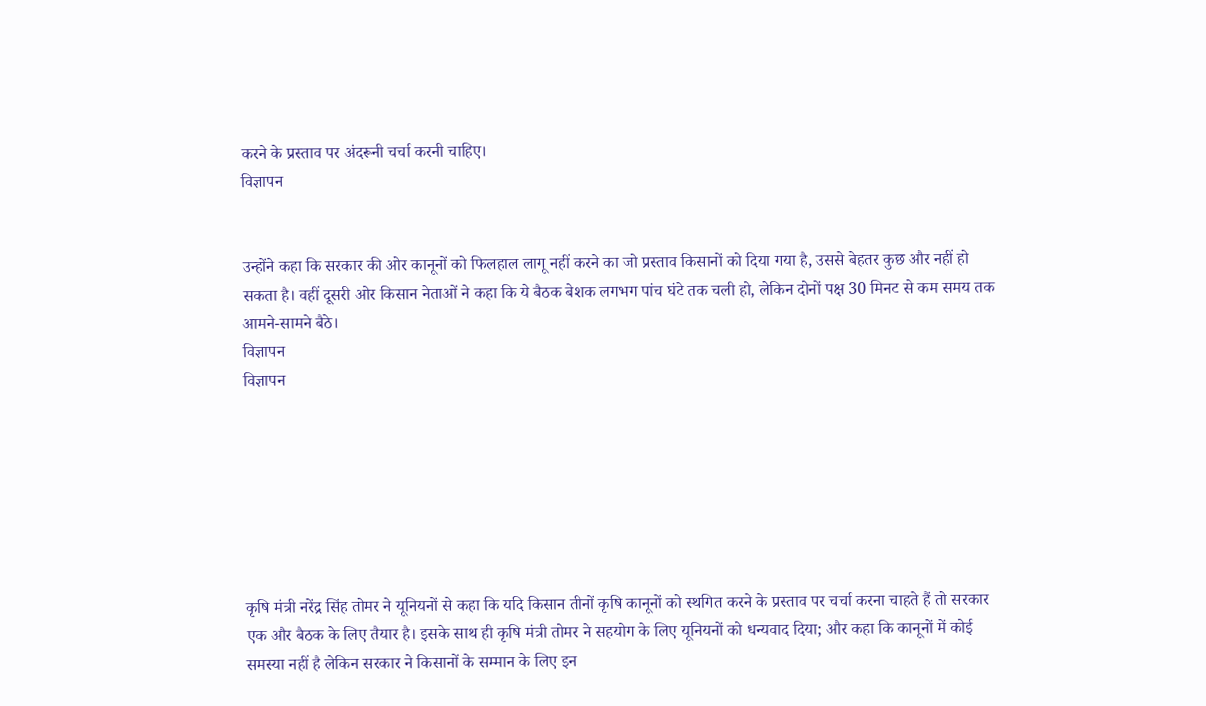करने के प्रस्ताव पर अंदरूनी चर्चा करनी चाहिए।
विज्ञापन


उन्होंने कहा कि सरकार की ओर कानूनों को फिलहाल लागू नहीं करने का जो प्रस्ताव किसानों को दिया गया है, उससे बेहतर कुछ और नहीं हो सकता है। वहीं दूसरी ओर किसान नेताओं ने कहा कि ये बैठक बेशक लगभग पांच घंटे तक चली हो, लेकिन दोनों पक्ष 30 मिनट से कम समय तक आमने-सामने बैठे।
विज्ञापन
विज्ञापन







कृषि मंत्री नरेंद्र सिंह तोमर ने यूनियनों से कहा कि यदि किसान तीनों कृषि कानूनों को स्थगित करने के प्रस्ताव पर चर्चा करना चाहते हैं तो सरकार एक और बैठक के लिए तैयार है। इसके साथ ही कृषि मंत्री तोमर ने सहयोग के लिए यूनियनों को धन्यवाद दिया; और कहा कि कानूनों में कोई समस्या नहीं है लेकिन सरकार ने किसानों के सम्मान के लिए इन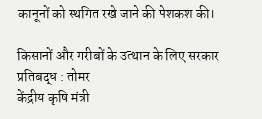कानूनों को स्थगित रखे जाने की पेशकश की।

किसानों और गरीबों के उत्थान के लिए सरकार प्रतिबद्ध : तोमर
केंद्रीय कृषि मंत्री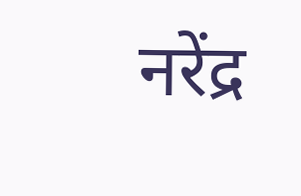नरेंद्र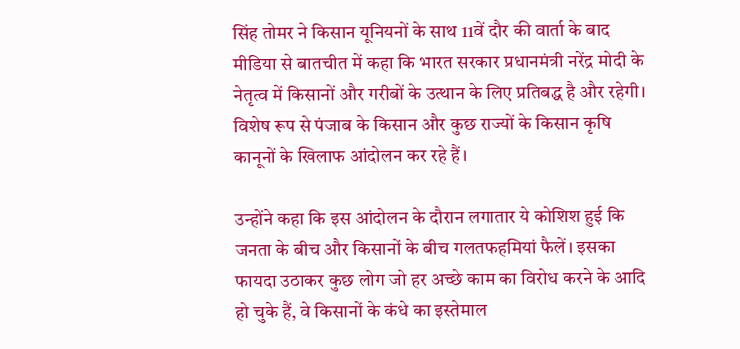सिंह तोमर ने किसान यूनियनों के साथ 11वें दौर की वार्ता के बाद मीडिया से बातचीत में कहा कि भारत सरकार प्रधानमंत्री नरेंद्र मोदी के नेतृत्व में किसानों और गरीबों के उत्थान के लिए प्रतिबद्ध है और रहेगी। विशेष रूप से पंजाब के किसान और कुछ राज्यों के किसान कृषि कानूनों के खिलाफ आंदोलन कर रहे हैं।

उन्होंने कहा कि इस आंदोलन के दौरान लगातार ये कोशिश हुई कि जनता के बीच और किसानों के बीच गलतफहमियां फैलें। इसका फायदा उठाकर कुछ लोग जो हर अच्छे काम का विरोध करने के आदि हो चुके हैं, वे किसानों के कंधे का इस्तेमाल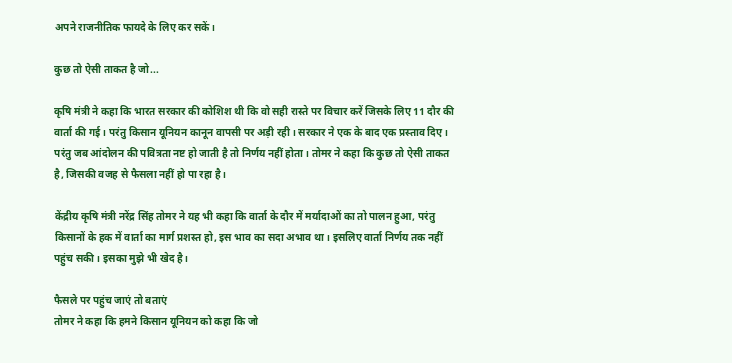अपने राजनीतिक फायदे के लिए कर सकें।

कुछ तो ऐसी ताकत है जो...

कृषि मंत्री ने कहा कि भारत सरकार की कोशिश थी कि वो सही रास्ते पर विचार करें जिसके लिए 11 दौर की वार्ता की गई। परंतु किसान यूनियन कानून वापसी पर अड़ी रही। सरकार ने एक के बाद एक प्रस्ताव दिए। परंतु जब आंदोलन की पवित्रता नष्ट हो जाती है तो निर्णय नहीं होता। तोमर ने कहा कि कुछ तो ऐसी ताकत है, जिसकी वजह से फैसला नहीं हो पा रहा है।

केंद्रीय कृषि मंत्री नरेंद्र सिंह तोमर ने यह भी कहा कि वार्ता के दौर में मर्यादाओं का तो पालन हुआ, परंतु किसानों के हक में वार्ता का मार्ग प्रशस्त हो, इस भाव का सदा अभाव था। इसलिए वार्ता निर्णय तक नहीं पहुंच सकी। इसका मुझे भी खेद है।

फैसले पर पहुंच जाएं तो बताएं
तोमर ने कहा कि हमने किसान यूनियन को कहा कि जो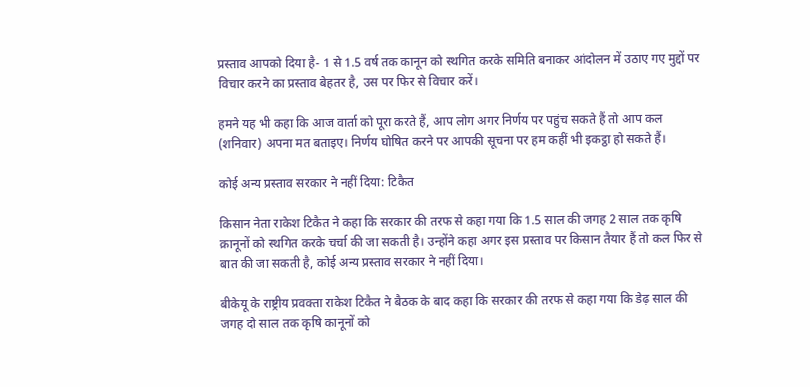प्रस्ताव आपको दिया है- 1 से 1.5 वर्ष तक कानून को स्थगित करके समिति बनाकर आंदोलन में उठाए गए मुद्दों पर विचार करने का प्रस्ताव बेहतर है, उस पर फिर से विचार करें।

हमने यह भी कहा कि आज वार्ता को पूरा करते हैं, आप लोग अगर निर्णय पर पहुंच सकते हैं तो आप कल (शनिवार) अपना मत बताइए। निर्णय घोषित करने पर आपकी सूचना पर हम कहीं भी इकट्ठा हो सकते हैं।

कोई अन्य प्रस्ताव सरकार ने नहीं दिया: टिकैत

किसान नेता राकेश टिकैत ने कहा कि सरकार की तरफ से कहा गया कि 1.5 साल की जगह 2 साल तक कृषि क़ानूनों को स्थगित करके चर्चा की जा सकती है। उन्होंने कहा अगर इस प्रस्ताव पर किसान तैयार हैं तो कल फिर से बात की जा सकती है, कोई अन्य प्रस्ताव सरकार ने नहीं दिया।

बीकेयू के राष्ट्रीय प्रवक्ता राकेश टिकैत ने बैठक के बाद कहा कि सरकार की तरफ से कहा गया कि डेढ़ साल की जगह दो साल तक कृषि कानूनों को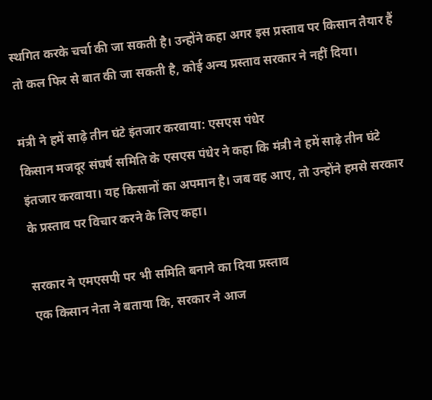स्थगित करके चर्चा की जा सकती है। उन्होंने कहा अगर इस प्रस्ताव पर किसान तैयार हैं तो कल फिर से बात की जा सकती है, कोई अन्य प्रस्ताव सरकार ने नहीं दिया।

मंत्री ने हमें साढ़े तीन घंटे इंतजार करवाया: एसएस पंधेर
किसान मजदूर संघर्ष समिति के एसएस पंधेर ने कहा कि मंत्री ने हमें साढ़े तीन घंटे इंतजार करवाया। यह किसानों का अपमान है। जब वह आए, तो उन्होंने हमसे सरकार के प्रस्ताव पर विचार करने के लिए कहा।

सरकार ने एमएसपी पर भी समिति बनाने का दिया प्रस्ताव
एक किसान नेता ने बताया कि, सरकार ने आज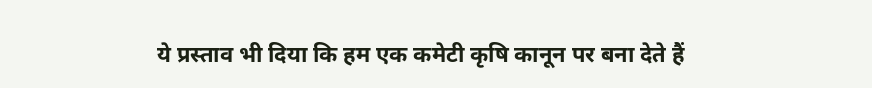ये प्रस्ताव भी दिया कि हम एक कमेटी कृषि कानून पर बना देते हैं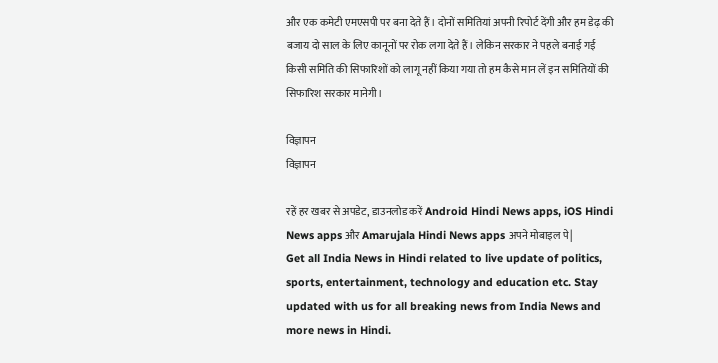और एक कमेटी एमएसपी पर बना देते हैं। दोनों समितियां अपनी रिपोर्ट देंगी और हम डेढ़ की बजाय दो साल के लिए कानूनों पर रोक लगा देते हैं। लेकिन सरकार ने पहले बनाई गई किसी समिति की सिफारिशों को लागू नहीं किया गया तो हम कैसे मान लें इन समितियों की सिफारिश सरकार मानेगी।

विज्ञापन
विज्ञापन

रहें हर खबर से अपडेट, डाउनलोड करें Android Hindi News apps, iOS Hindi News apps और Amarujala Hindi News apps अपने मोबाइल पे|
Get all India News in Hindi related to live update of politics, sports, entertainment, technology and education etc. Stay updated with us for all breaking news from India News and more news in Hindi.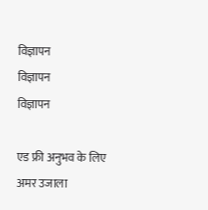विज्ञापन
विज्ञापन
विज्ञापन

एड फ्री अनुभव के लिए अमर उजाला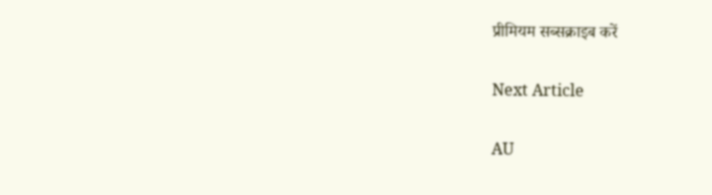प्रीमियम सब्सक्राइब करें

Next Article

AU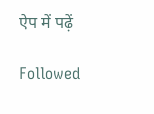ऐप में पढ़ें

Followed